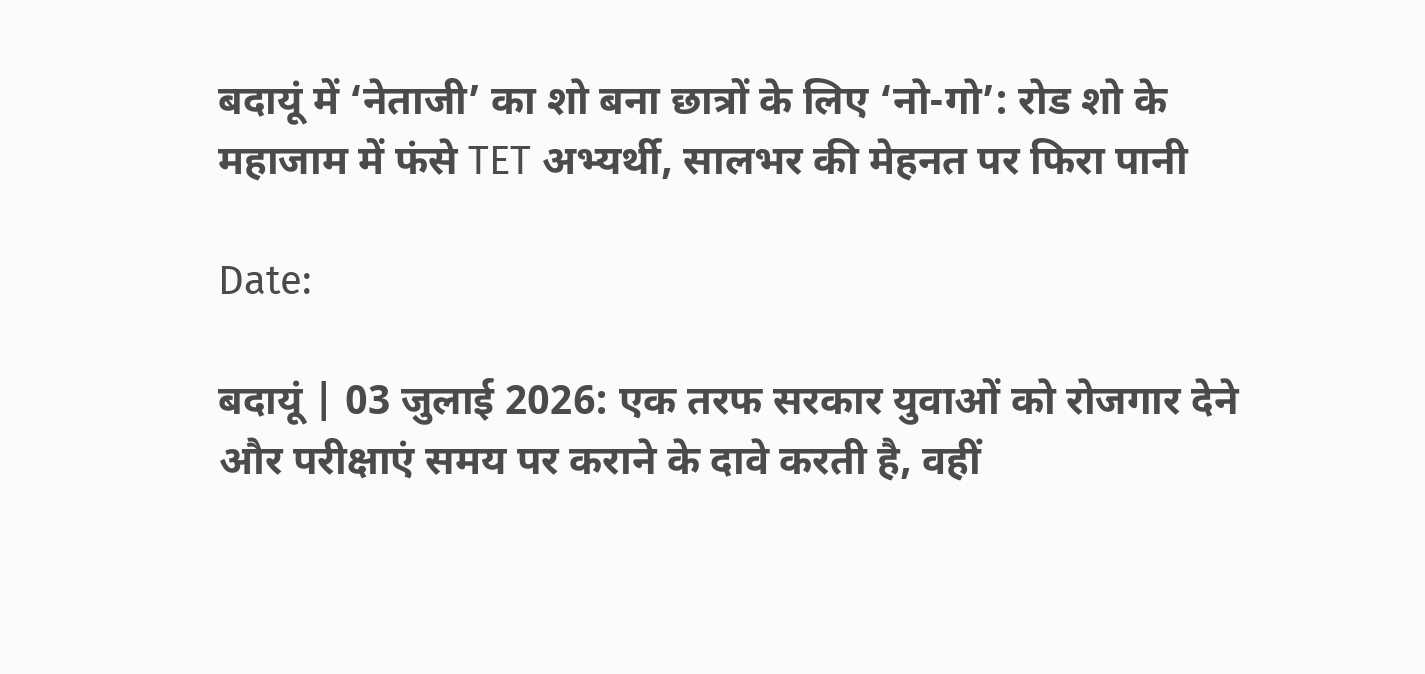बदायूं में ‘नेताजी’ का शो बना छात्रों के लिए ‘नो-गो’: रोड शो के महाजाम में फंसे TET अभ्यर्थी, सालभर की मेहनत पर फिरा पानी

Date:

बदायूं | 03 जुलाई 2026: एक तरफ सरकार युवाओं को रोजगार देने और परीक्षाएं समय पर कराने के दावे करती है, वहीं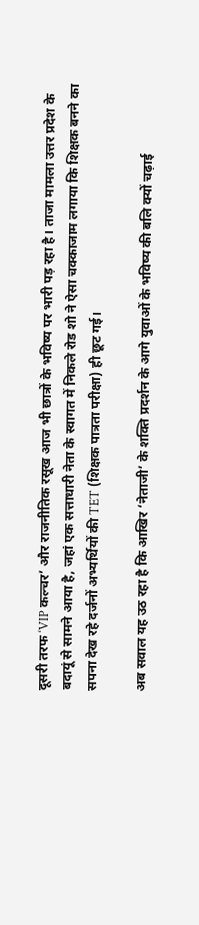दूसरी तरफ ‘VIP कल्चर’ और राजनीतिक रसूख आज भी छात्रों के भविष्य पर भारी पड़ रहा है। ताजा मामला उत्तर प्रदेश के बदायूं से सामने आया है, जहां एक सत्ताधारी नेता के स्वागत में निकले रोड शो ने ऐसा चक्काजाम लगाया कि शिक्षक बनने का सपना देख रहे दर्जनों अभ्यर्थियों की TET (शिक्षक पात्रता परीक्षा) ही छूट गई।

अब सवाल यह उठ रहा है कि आखिर ‘नेताजी’ के शक्ति प्रदर्शन के आगे युवाओं के भविष्य की बलि क्यों चढ़ाई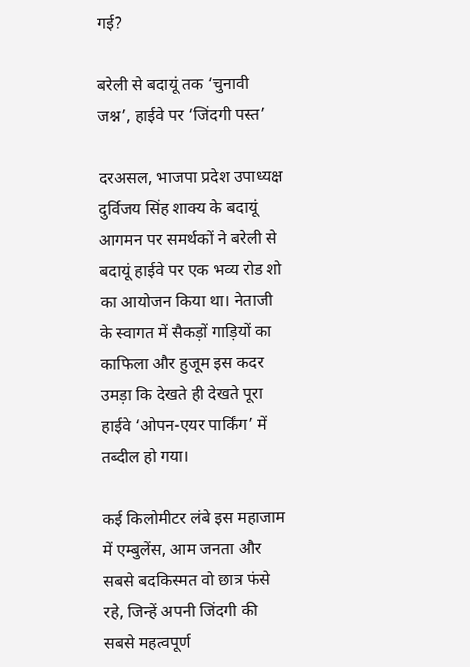गई?

बरेली से बदायूं तक ‘चुनावी जश्न’, हाईवे पर ‘जिंदगी पस्त’

दरअसल, भाजपा प्रदेश उपाध्यक्ष दुर्विजय सिंह शाक्य के बदायूं आगमन पर समर्थकों ने बरेली से बदायूं हाईवे पर एक भव्य रोड शो का आयोजन किया था। नेताजी के स्वागत में सैकड़ों गाड़ियों का काफिला और हुजूम इस कदर उमड़ा कि देखते ही देखते पूरा हाईवे ‘ओपन-एयर पार्किंग’ में तब्दील हो गया।

कई किलोमीटर लंबे इस महाजाम में एम्बुलेंस, आम जनता और सबसे बदकिस्मत वो छात्र फंसे रहे, जिन्हें अपनी जिंदगी की सबसे महत्वपूर्ण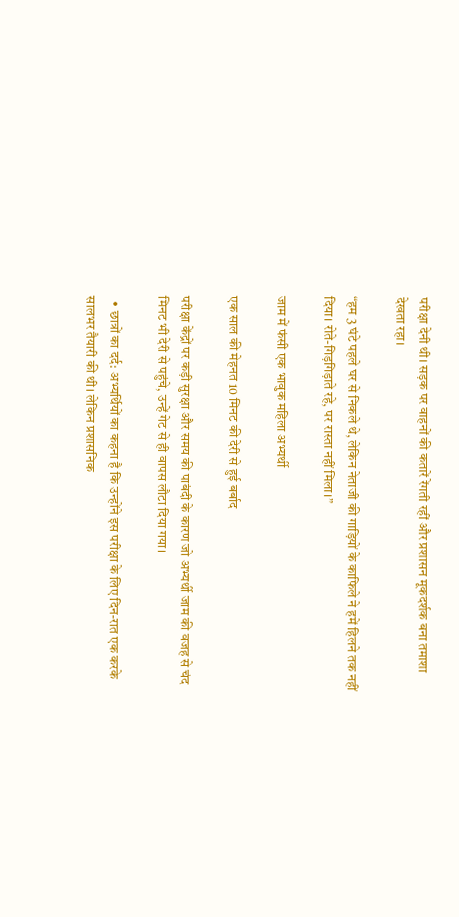परीक्षा देनी थी। सड़क पर वाहनों की कतारें रेंगती रहीं और प्रशासन मूकदर्शक बना तमाशा देखता रहा।

“हम 3 घंटे पहले घर से निकले थे, लेकिन नेताजी की गाड़ियों के काफिले ने हमें हिलने तक नहीं दिया। रोते-गिड़गिड़ाते रहे, पर रास्ता नहीं मिला।”

जाम में फंसी एक भावुक महिला अभ्यर्थी

एक साल की मेहनत 10 मिनट की देरी से हुई बर्बाद

परीक्षा केंद्रों पर कड़ी सुरक्षा और समय की पाबंदी के कारण जो अभ्यर्थी जाम की वजह से चंद मिनट भी देरी से पहुंचे, उन्हें गेट से ही वापस लौटा दिया गया।

  • छात्रों का दर्द: अभ्यर्थियों का कहना है कि उन्होंने इस परीक्षा के लिए दिन-रात एक करके सालभर तैयारी की थी। लेकिन प्रशासनिक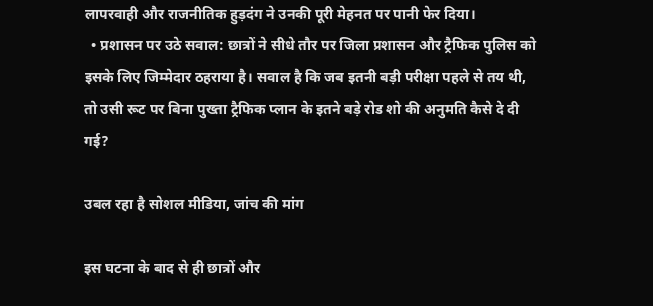लापरवाही और राजनीतिक हुड़दंग ने उनकी पूरी मेहनत पर पानी फेर दिया।
  • प्रशासन पर उठे सवाल: छात्रों ने सीधे तौर पर जिला प्रशासन और ट्रैफिक पुलिस को इसके लिए जिम्मेदार ठहराया है। सवाल है कि जब इतनी बड़ी परीक्षा पहले से तय थी, तो उसी रूट पर बिना पुख्ता ट्रैफिक प्लान के इतने बड़े रोड शो की अनुमति कैसे दे दी गई?

उबल रहा है सोशल मीडिया, जांच की मांग

इस घटना के बाद से ही छात्रों और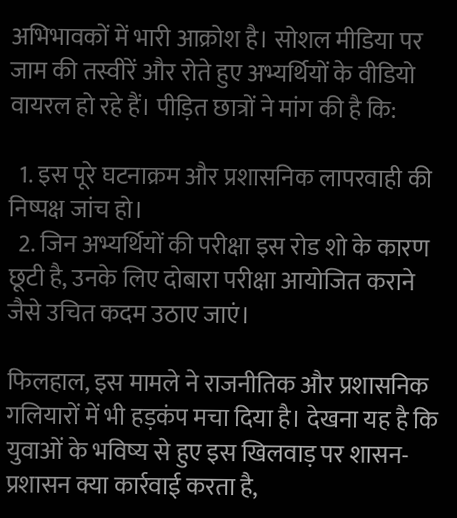अभिभावकों में भारी आक्रोश है। सोशल मीडिया पर जाम की तस्वीरें और रोते हुए अभ्यर्थियों के वीडियो वायरल हो रहे हैं। पीड़ित छात्रों ने मांग की है कि:

  1. इस पूरे घटनाक्रम और प्रशासनिक लापरवाही की निष्पक्ष जांच हो।
  2. जिन अभ्यर्थियों की परीक्षा इस रोड शो के कारण छूटी है, उनके लिए दोबारा परीक्षा आयोजित कराने जैसे उचित कदम उठाए जाएं।

फिलहाल, इस मामले ने राजनीतिक और प्रशासनिक गलियारों में भी हड़कंप मचा दिया है। देखना यह है कि युवाओं के भविष्य से हुए इस खिलवाड़ पर शासन-प्रशासन क्या कार्रवाई करता है,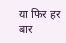या फिर हर बार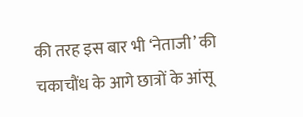की तरह इस बार भी ‘नेताजी’ की चकाचौंध के आगे छात्रों के आंसू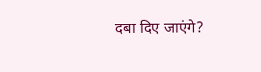दबा दिए जाएंगे?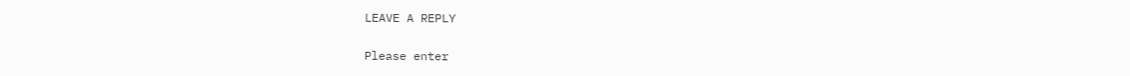LEAVE A REPLY

Please enter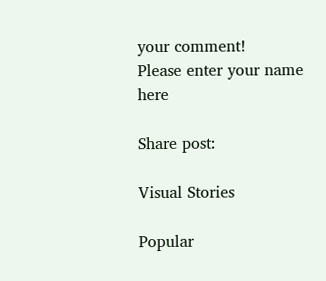your comment!
Please enter your name here

Share post:

Visual Stories

Popular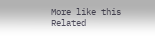More like this
Related